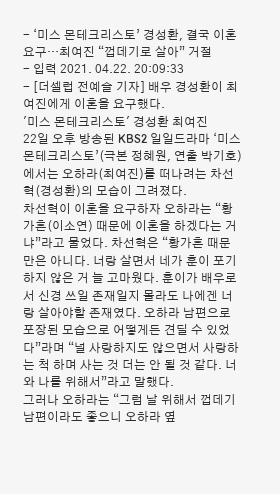- ‘미스 몬테크리스토’ 경성환, 결국 이혼 요구…최여진 “껍데기로 살아” 거절
- 입력 2021. 04.22. 20:09:33
- [더셀럽 전예슬 기자] 배우 경성환이 최여진에게 이혼을 요구했다.
'미스 몬테크리스토' 경성환 최여진
22일 오후 방송된 KBS2 일일드라마 ‘미스 몬테크리스토’(극본 정혜원, 연출 박기호)에서는 오하라(최여진)를 떠나려는 차선혁(경성환)의 모습이 그려졌다.
차선혁이 이혼을 요구하자 오하라는 “황가흔(이소연) 때문에 이혼을 하겠다는 거냐”라고 물었다. 차선혁은 “황가흔 때문만은 아니다. 너랑 살면서 네가 훈이 포기하지 않은 거 늘 고마웠다. 훈이가 배우로서 신경 쓰일 존재일지 몰라도 나에겐 너랑 살아야할 존재였다. 오하라 남편으로 포장된 모습으로 어떻게든 견딜 수 있었다”라며 “널 사랑하지도 않으면서 사랑하는 척 하며 사는 것 더는 안 될 것 같다. 너와 나를 위해서”라고 말했다.
그러나 오하라는 “그럼 날 위해서 껍데기 남편이라도 좋으니 오하라 옆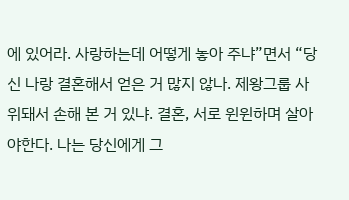에 있어라. 사랑하는데 어떻게 놓아 주냐”면서 “당신 나랑 결혼해서 얻은 거 많지 않나. 제왕그룹 사위돼서 손해 본 거 있냐. 결혼, 서로 윈윈하며 살아야한다. 나는 당신에게 그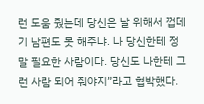런 도움 줬는데 당신은 날 위해서 껍데기 남편도 못 해주냐. 나 당신한테 정말 필요한 사람이다. 당신도 나한테 그런 사람 되어 줘야지”라고 협박했다.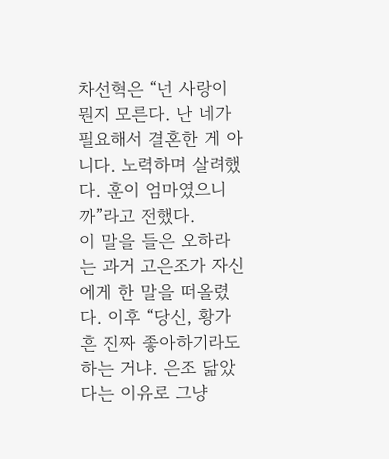차선혁은 “넌 사랑이 뭔지 모른다. 난 네가 필요해서 결혼한 게 아니다. 노력하며 살려했다. 훈이 엄마였으니까”라고 전했다.
이 말을 들은 오하라는 과거 고은조가 자신에게 한 말을 떠올렸다. 이후 “당신, 황가흔 진짜 좋아하기라도 하는 거냐. 은조 닮았다는 이유로 그냥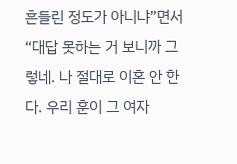흔들린 정도가 아니냐”면서 “대답 못하는 거 보니까 그렇네. 나 절대로 이혼 안 한다. 우리 훈이 그 여자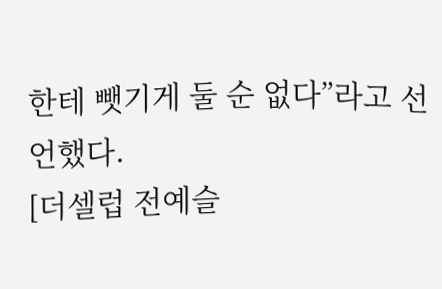한테 뺏기게 둘 순 없다”라고 선언했다.
[더셀럽 전예슬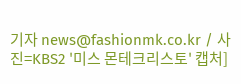기자 news@fashionmk.co.kr / 사진=KBS2 '미스 몬테크리스토' 캡처]